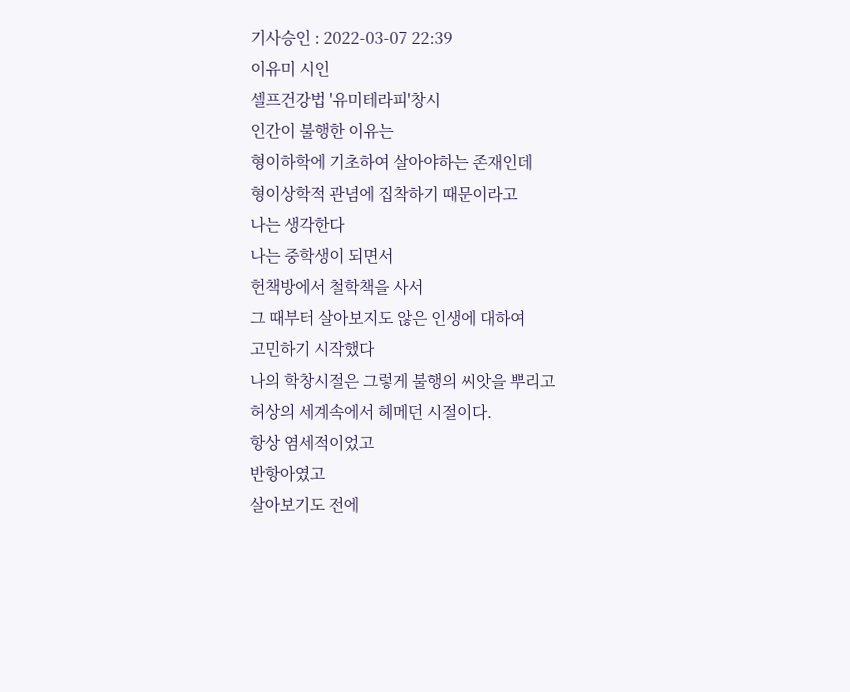기사승인 : 2022-03-07 22:39
이유미 시인
셀프건강법 '유미테라피'창시
인간이 불행한 이유는
형이하학에 기초하여 살아야하는 존재인데
형이상학적 관념에 집착하기 때문이라고
나는 생각한다
나는 중학생이 되면서
헌책방에서 철학책을 사서
그 때부터 살아보지도 않은 인생에 대하여
고민하기 시작했다
나의 학창시절은 그렇게 불행의 씨앗을 뿌리고
허상의 세계속에서 헤메던 시절이다.
항상 염세적이었고
반항아였고
살아보기도 전에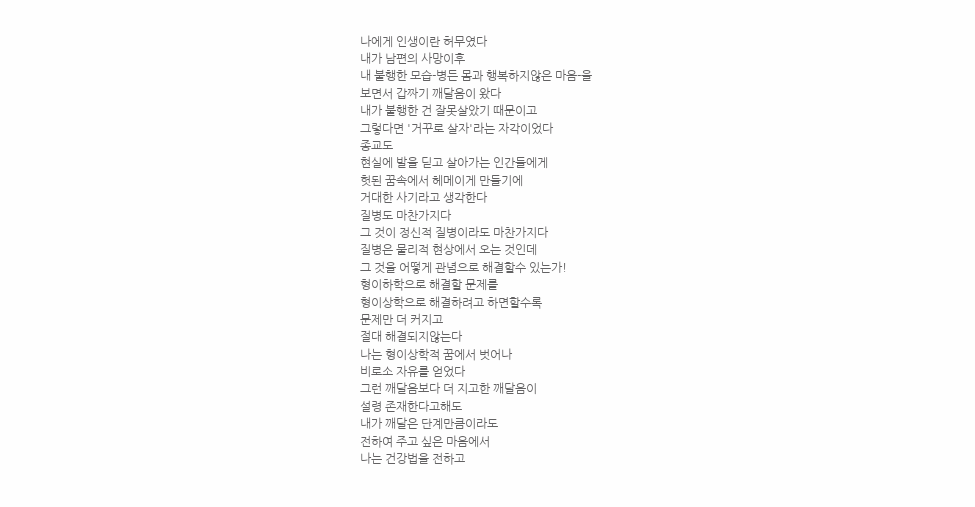나에게 인생이란 허무였다
내가 남편의 사망이후
내 불행한 모습-병든 몸과 행복하지않은 마음-을
보면서 갑짜기 깨달음이 왔다
내가 불행한 건 잘못살았기 때문이고
그렇다면 '거꾸로 살자'라는 자각이었다
종교도
현실에 발을 딛고 살아가는 인간들에게
헛된 꿈속에서 헤메이게 만들기에
거대한 사기라고 생각한다
질병도 마찬가지다
그 것이 정신적 질병이라도 마찬가지다
질병은 물리적 현상에서 오는 것인데
그 것을 어떻게 관념으로 해결할수 있는가!
형이하학으로 해결할 문제를
형이상학으로 해결하려고 하면할수록
문제만 더 커지고
절대 해결되지않는다
나는 형이상학적 꿈에서 벗어나
비로소 자유를 얻었다
그런 깨달음보다 더 지고한 깨달음이
설령 존재한다고해도
내가 깨달은 단계만큼이라도
전하여 주고 싶은 마음에서
나는 건강법을 전하고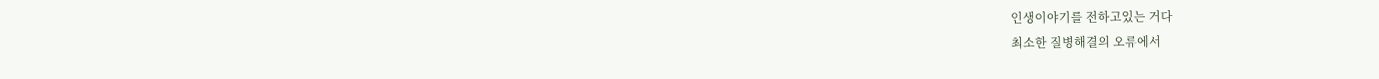인생이야기를 전하고있는 거다
최소한 질병해결의 오류에서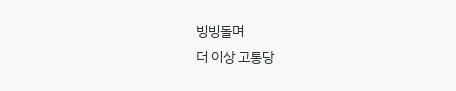빙빙돌며
더 이상 고통당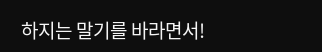하지는 말기를 바라면서!